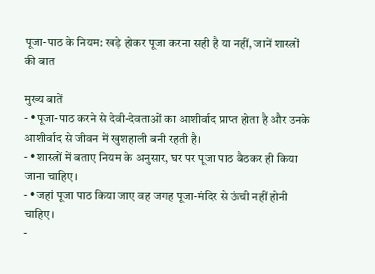पूजा-पाठ के नियम: खड़े होकर पूजा करना सही है या नहीं, जानें शास्त्रों की बात

मुख्य बातें
- •पूजा-पाठ करने से देवी-देवताओं का आशीर्वाद प्राप्त होता है और उनके आशीर्वाद से जीवन में खुशहाली बनी रहती है।
- •शास्त्रों में बताए नियम के अनुसार, घर पर पूजा पाठ बैठकर ही किया जाना चाहिए।
- •जहां पूजा पाठ किया जाए वह जगह पूजा-मंदिर से ऊंची नहीं होनी चाहिए।
-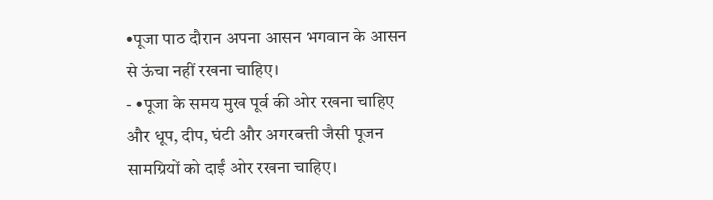•पूजा पाठ दौरान अपना आसन भगवान के आसन से ऊंचा नहीं रखना चाहिए।
- •पूजा के समय मुख पूर्व की ओर रखना चाहिए और धूप, दीप, घंटी और अगरबत्ती जैसी पूजन सामग्रियों को दाईं ओर रखना चाहिए।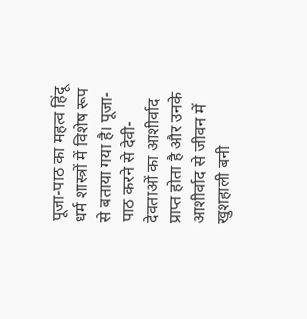पूजा-पाठ का महत्व हिंदू धर्म शास्त्रों में विशेष रूप से बताया गया है। पूजा-पाठ करने से देवी-देवताओं का आशीर्वाद प्राप्त होता है और उनके आशीर्वाद से जीवन में खुशहाली बनी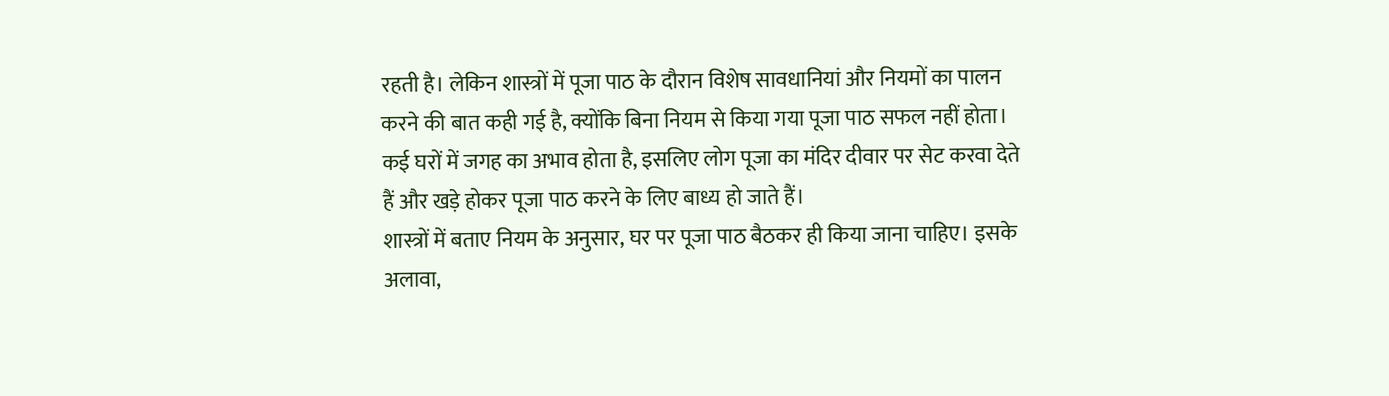रहती है। लेकिन शास्त्रों में पूजा पाठ के दौरान विशेष सावधानियां और नियमों का पालन करने की बात कही गई है, क्योंकि बिना नियम से किया गया पूजा पाठ सफल नहीं होता। कई घरों में जगह का अभाव होता है, इसलिए लोग पूजा का मंदिर दीवार पर सेट करवा देते हैं और खड़े होकर पूजा पाठ करने के लिए बाध्य हो जाते हैं।
शास्त्रों में बताए नियम के अनुसार, घर पर पूजा पाठ बैठकर ही किया जाना चाहिए। इसके अलावा,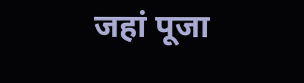जहां पूजा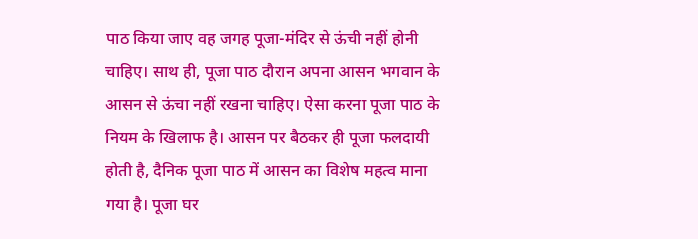पाठ किया जाए वह जगह पूजा-मंदिर से ऊंची नहीं होनी चाहिए। साथ ही, पूजा पाठ दौरान अपना आसन भगवान के आसन से ऊंचा नहीं रखना चाहिए। ऐसा करना पूजा पाठ के नियम के खिलाफ है। आसन पर बैठकर ही पूजा फलदायी होती है, दैनिक पूजा पाठ में आसन का विशेष महत्व माना गया है। पूजा घर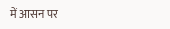में आसन पर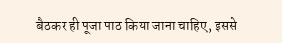बैठकर ही पूजा पाठ किया जाना चाहिए, इससे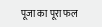पूजा का पूरा फल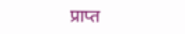प्राप्त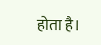होता है।